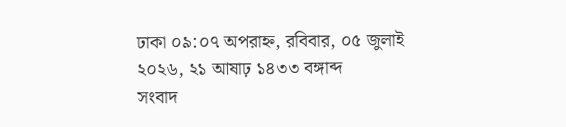ঢাকা ০৯:০৭ অপরাহ্ন, রবিবার, ০৫ জুলাই ২০২৬, ২১ আষাঢ় ১৪৩৩ বঙ্গাব্দ
সংবাদ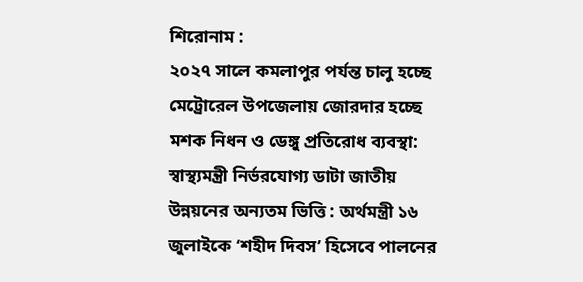শিরোনাম :
২০২৭ সালে কমলাপুর পর্যন্ত চালু হচ্ছে মেট্রোরেল উপজেলায় জোরদার হচ্ছে মশক নিধন ও ডেঙ্গু প্রতিরোধ ব্যবস্থা: স্বাস্থ্যমন্ত্রী নির্ভরযোগ্য ডাটা জাতীয় উন্নয়নের অন্যতম ভিত্তি : অর্থমন্ত্রী ১৬ জুলাইকে ‘শহীদ দিবস’ হিসেবে পালনের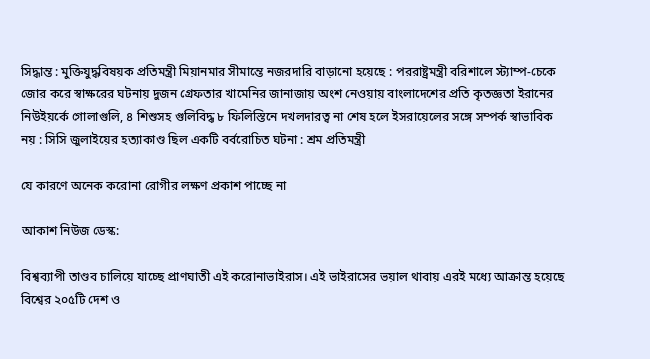সিদ্ধান্ত : মুক্তিযুদ্ধবিষয়ক প্রতিমন্ত্রী মিয়ানমার সীমা‌ন্তে নজরদা‌রি বা‌ড়ানো হয়েছে : পররাষ্ট্রমন্ত্রী বরিশালে স্ট্যাম্প-চেকে জোর করে স্বাক্ষরের ঘটনায় দুজন গ্রেফতার খামেনির জানাজায় অংশ নেওয়ায় বাংলাদেশের প্রতি কৃতজ্ঞতা ইরানের নিউইয়র্কে গোলাগুলি, ৪ শিশুসহ গুলিবিদ্ধ ৮ ফিলিস্তিনে দখলদারত্ব না শেষ হলে ইসরায়েলের সঙ্গে সম্পর্ক স্বাভাবিক নয় : সিসি জুলাইয়ের হত্যাকাণ্ড ছিল একটি বর্বরোচিত ঘটনা : শ্রম প্রতিমন্ত্রী

যে কারণে অনেক করোনা রোগীর লক্ষণ প্রকাশ পাচ্ছে না

আকাশ নিউজ ডেস্ক:

বিশ্বব্যাপী তাণ্ডব চালিয়ে যাচ্ছে প্রাণঘাতী এই করোনাভাইরাস। এই ভাইরাসের ভয়াল থাবায় এরই মধ্যে আক্রান্ত হয়েছে বিশ্বের ২০৫টি দেশ ও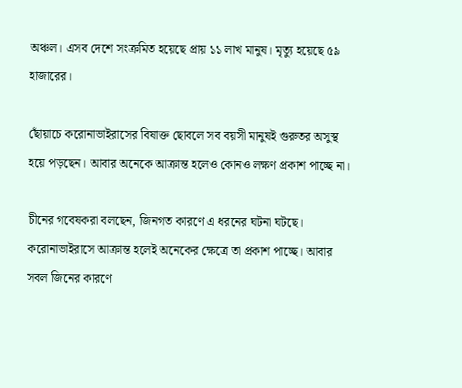অঞ্চল। এসব দেশে সংক্রমিত হয়েছে প্রায় ১১ লাখ মানুষ। মৃত্যু হয়েছে ৫৯ হাজারের।

ছোঁয়াচে করোনাভাইরাসের বিষাক্ত ছোবলে সব বয়সী মানুষই গুরুতর অসুস্থ হয়ে পড়ছেন। আবার অনেকে আক্রান্ত হলেও কোনও লক্ষণ প্রকাশ পাচ্ছে না।

চীনের গবেষকরা বলছেন, জিনগত কারণে এ ধরনের ঘটনা ঘটছে। করোনাভাইরাসে আক্রান্ত হলেই অনেকের ক্ষেত্রে তা প্রকাশ পাচ্ছে। আবার সবল জিনের কারণে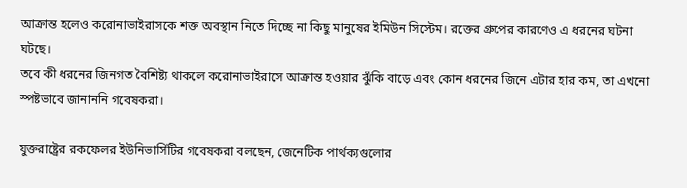আক্রান্ত হলেও করোনাভাইরাসকে শক্ত অবস্থান নিতে দিচ্ছে না কিছু মানুষের ইমিউন সিস্টেম। রক্তের গ্রুপের কারণেও এ ধরনের ঘটনা ঘটছে।
তবে কী ধরনের জিনগত বৈশিষ্ট্য থাকলে করোনাভাইরাসে আক্রান্ত হওয়ার ঝুঁকি বাড়ে এবং কোন ধরনের জিনে এটার হার কম, তা এখনো স্পষ্টভাবে জানাননি গবেষকরা।

যুক্তরাষ্ট্রের রকফেলর ইউনিভার্সিটির গবেষকরা বলছেন, জেনেটিক পার্থক্যগুলোর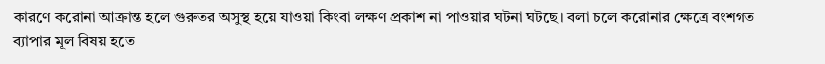কারণে করোনা আক্রান্ত হলে গুরুতর অসুস্থ হয়ে যাওয়া কিংবা লক্ষণ প্রকাশ না পাওয়ার ঘটনা ঘটছে। বলা চলে করোনার ক্ষেত্রে বংশগত ব্যাপার মূল বিষয় হতে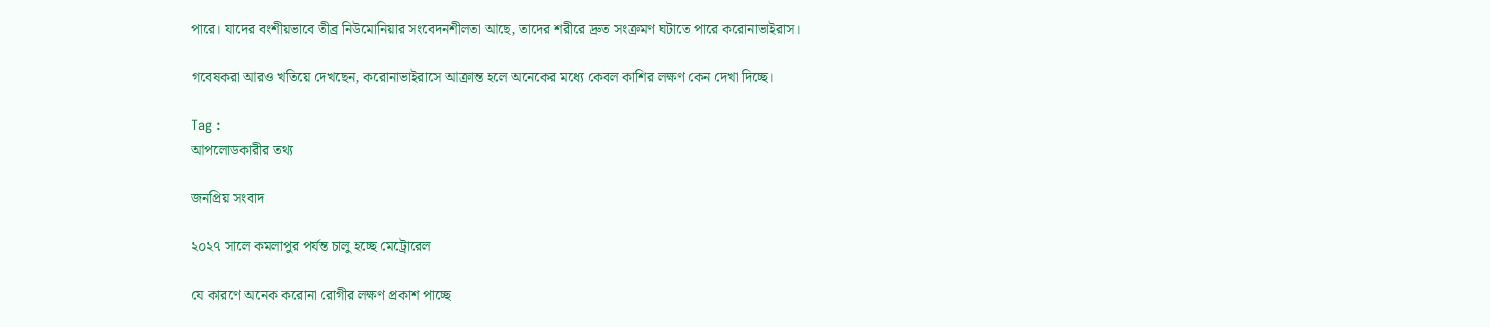পারে। যাদের বংশীয়ভাবে তীব্র নিউমোনিয়ার সংবেদনশীলতা আছে, তাদের শরীরে দ্রুত সংক্রমণ ঘটাতে পারে করোনাভাইরাস।

গবেষকরা আরও খতিয়ে দেখছেন, করোনাভাইরাসে আক্রান্ত হলে অনেকের মধ্যে কেবল কাশির লক্ষণ কেন দেখা দিচ্ছে।

Tag :
আপলোডকারীর তথ্য

জনপ্রিয় সংবাদ

২০২৭ সালে কমলাপুর পর্যন্ত চালু হচ্ছে মেট্রোরেল

যে কারণে অনেক করোনা রোগীর লক্ষণ প্রকাশ পাচ্ছে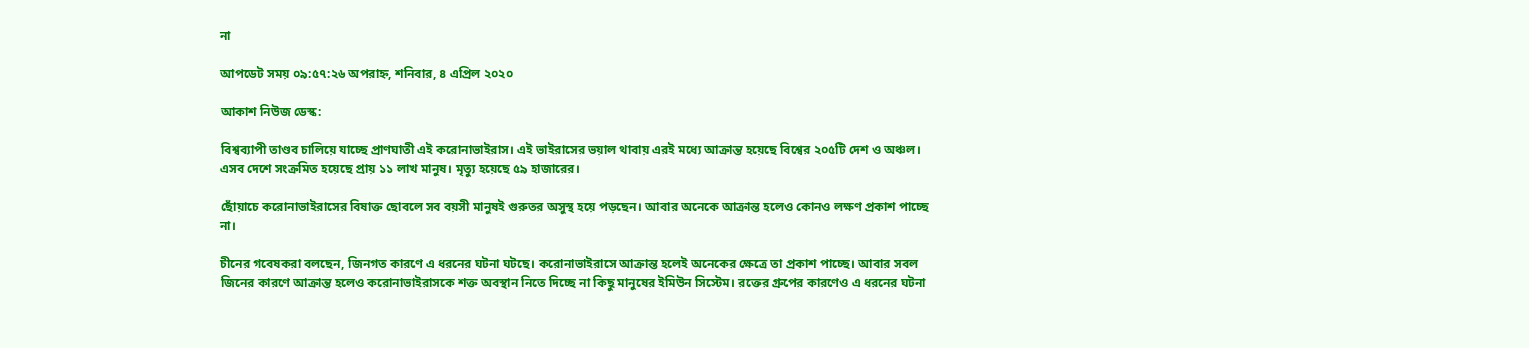না

আপডেট সময় ০৯:৫৭:২৬ অপরাহ্ন, শনিবার, ৪ এপ্রিল ২০২০

আকাশ নিউজ ডেস্ক:

বিশ্বব্যাপী তাণ্ডব চালিয়ে যাচ্ছে প্রাণঘাতী এই করোনাভাইরাস। এই ভাইরাসের ভয়াল থাবায় এরই মধ্যে আক্রান্ত হয়েছে বিশ্বের ২০৫টি দেশ ও অঞ্চল। এসব দেশে সংক্রমিত হয়েছে প্রায় ১১ লাখ মানুষ। মৃত্যু হয়েছে ৫৯ হাজারের।

ছোঁয়াচে করোনাভাইরাসের বিষাক্ত ছোবলে সব বয়সী মানুষই গুরুতর অসুস্থ হয়ে পড়ছেন। আবার অনেকে আক্রান্ত হলেও কোনও লক্ষণ প্রকাশ পাচ্ছে না।

চীনের গবেষকরা বলছেন, জিনগত কারণে এ ধরনের ঘটনা ঘটছে। করোনাভাইরাসে আক্রান্ত হলেই অনেকের ক্ষেত্রে তা প্রকাশ পাচ্ছে। আবার সবল জিনের কারণে আক্রান্ত হলেও করোনাভাইরাসকে শক্ত অবস্থান নিতে দিচ্ছে না কিছু মানুষের ইমিউন সিস্টেম। রক্তের গ্রুপের কারণেও এ ধরনের ঘটনা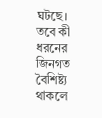ঘটছে।
তবে কী ধরনের জিনগত বৈশিষ্ট্য থাকলে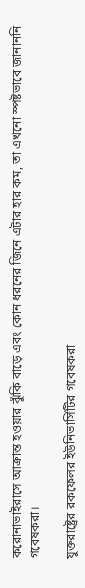করোনাভাইরাসে আক্রান্ত হওয়ার ঝুঁকি বাড়ে এবং কোন ধরনের জিনে এটার হার কম, তা এখনো স্পষ্টভাবে জানাননি গবেষকরা।

যুক্তরাষ্ট্রের রকফেলর ইউনিভার্সিটির গবেষকরা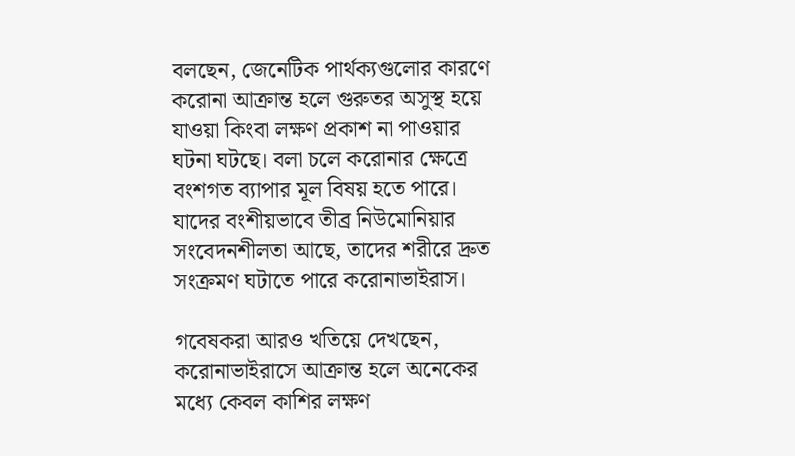বলছেন, জেনেটিক পার্থক্যগুলোর কারণে করোনা আক্রান্ত হলে গুরুতর অসুস্থ হয়ে যাওয়া কিংবা লক্ষণ প্রকাশ না পাওয়ার ঘটনা ঘটছে। বলা চলে করোনার ক্ষেত্রে বংশগত ব্যাপার মূল বিষয় হতে পারে। যাদের বংশীয়ভাবে তীব্র নিউমোনিয়ার সংবেদনশীলতা আছে, তাদের শরীরে দ্রুত সংক্রমণ ঘটাতে পারে করোনাভাইরাস।

গবেষকরা আরও খতিয়ে দেখছেন, করোনাভাইরাসে আক্রান্ত হলে অনেকের মধ্যে কেবল কাশির লক্ষণ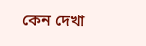কেন দেখা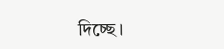দিচ্ছে।